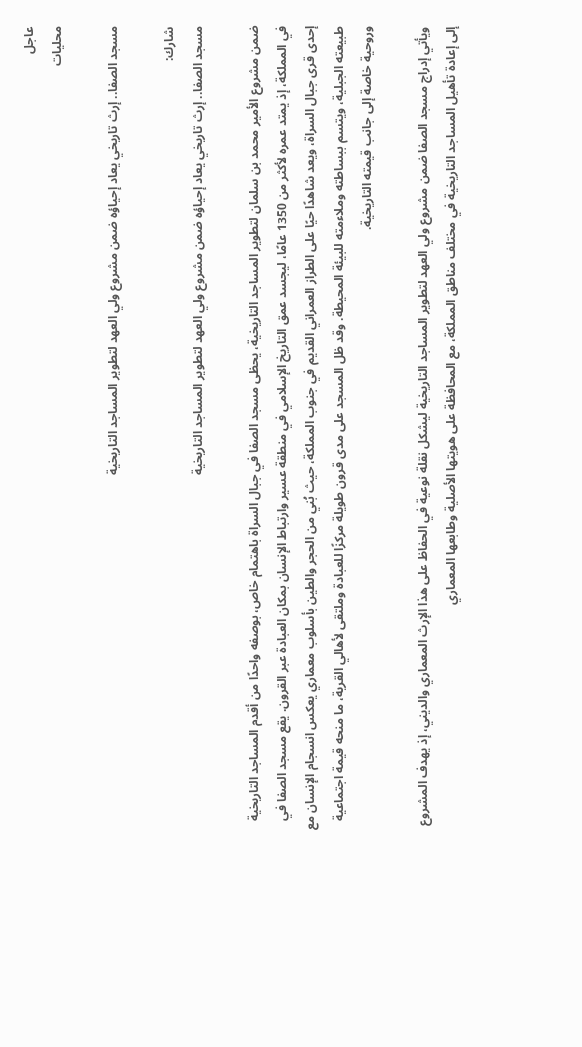عاجل
محليات

مسجد الصفا.. إرث تاريخي يعاد إحياؤه ضمن مشروع ولي العهد لتطوير المساجد التاريخية

شارك:
مسجد الصفا.. إرث تاريخي يعاد إحياؤه ضمن مشروع ولي العهد لتطوير المساجد التاريخية

ضمن مشروع الأمير محمد بن سلمان لتطوير المساجد التاريخية، يحظى مسجد الصفا في جبال السراة باهتمام خاص، بوصفه واحدًا من أقدم المساجد التاريخية في المملكة، إذ يمتد عمره لأكثر من 1350 عامًا، ليجسد عمق التاريخ الإسلامي في منطقة عسير وارتباط الإنسان بمكان العبادة عبر القرون. يقع مسجد الصفا في إحدى قرى جبال السراة، ويعد شاهدًا حيًا على الطراز العمراني القديم في جنوب المملكة، حيث بُني من الحجر والطين بأسلوب معماري يعكس انسجام الإنسان مع طبيعته الجبلية، ويتسم ببساطته وملاءمته للبيئة المحيطة. وقد ظل المسجد على مدى قرون طويلة مركزًا للعبادة وملتقى لأهالي القرية، ما منحه قيمة اجتماعية وروحية خاصة إلى جانب قيمته التاريخية.

ويأتي إدراج مسجد الصفا ضمن مشروع ولي العهد لتطوير المساجد التاريخية ليشكل نقلة نوعية في الحفاظ على هذا الإرث المعماري والديني، إذ يهدف المشروع إلى إعادة تأهيل المساجد التاريخية في مختلف مناطق المملكة، مع المحافظة على هويتها الأصلية وطابعها المعماري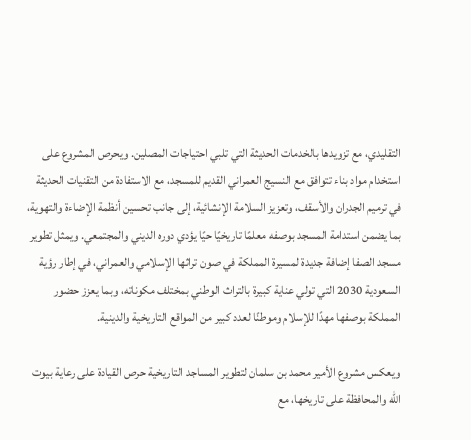التقليدي، مع تزويدها بالخدمات الحديثة التي تلبي احتياجات المصلين. ويحرص المشروع على استخدام مواد بناء تتوافق مع النسيج العمراني القديم للمسجد، مع الاستفادة من التقنيات الحديثة في ترميم الجدران والأسقف، وتعزيز السلامة الإنشائية، إلى جانب تحسين أنظمة الإضاءة والتهوية، بما يضمن استدامة المسجد بوصفه معلمًا تاريخيًا حيًا يؤدي دوره الديني والمجتمعي. ويمثل تطوير مسجد الصفا إضافة جديدة لمسيرة المملكة في صون تراثها الإسلامي والعمراني، في إطار رؤية السعودية 2030 التي تولي عناية كبيرة بالتراث الوطني بمختلف مكوناته، وبما يعزز حضور المملكة بوصفها مهدًا للإسلام وموطنًا لعدد كبير من المواقع التاريخية والدينية.

ويعكس مشروع الأمير محمد بن سلمان لتطوير المساجد التاريخية حرص القيادة على رعاية بيوت الله والمحافظة على تاريخها، مع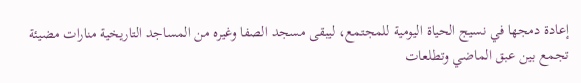إعادة دمجها في نسيج الحياة اليومية للمجتمع، ليبقى مسجد الصفا وغيره من المساجد التاريخية منارات مضيئة تجمع بين عبق الماضي وتطلعات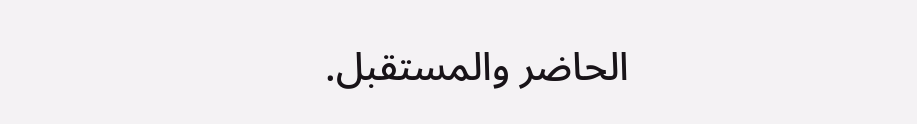الحاضر والمستقبل.